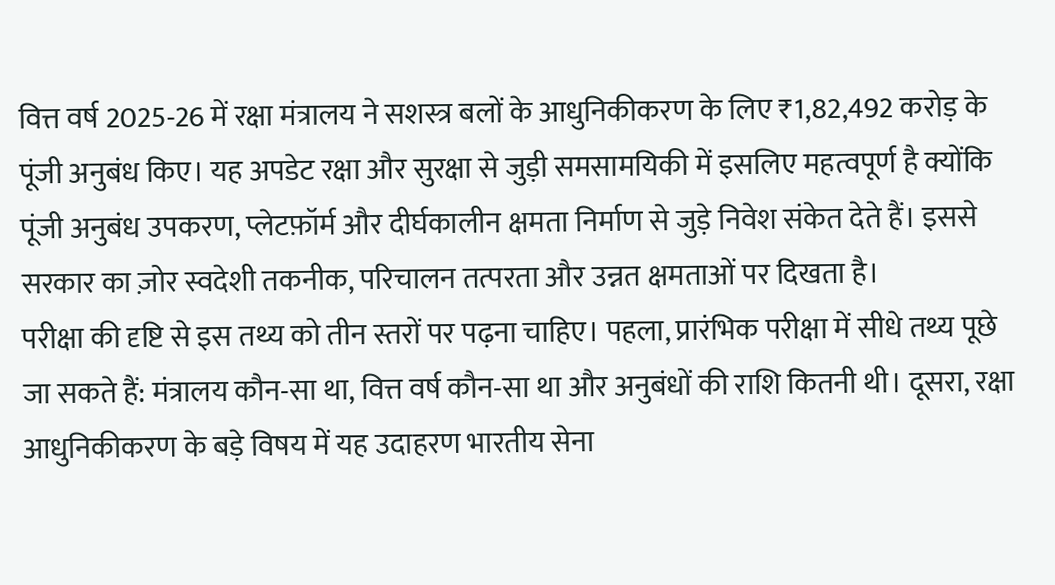वित्त वर्ष 2025-26 में रक्षा मंत्रालय ने सशस्त्र बलों के आधुनिकीकरण के लिए ₹1,82,492 करोड़ के पूंजी अनुबंध किए। यह अपडेट रक्षा और सुरक्षा से जुड़ी समसामयिकी में इसलिए महत्वपूर्ण है क्योंकि पूंजी अनुबंध उपकरण, प्लेटफ़ॉर्म और दीर्घकालीन क्षमता निर्माण से जुड़े निवेश संकेत देते हैं। इससे सरकार का ज़ोर स्वदेशी तकनीक, परिचालन तत्परता और उन्नत क्षमताओं पर दिखता है।
परीक्षा की दृष्टि से इस तथ्य को तीन स्तरों पर पढ़ना चाहिए। पहला, प्रारंभिक परीक्षा में सीधे तथ्य पूछे जा सकते हैं: मंत्रालय कौन-सा था, वित्त वर्ष कौन-सा था और अनुबंधों की राशि कितनी थी। दूसरा, रक्षा आधुनिकीकरण के बड़े विषय में यह उदाहरण भारतीय सेना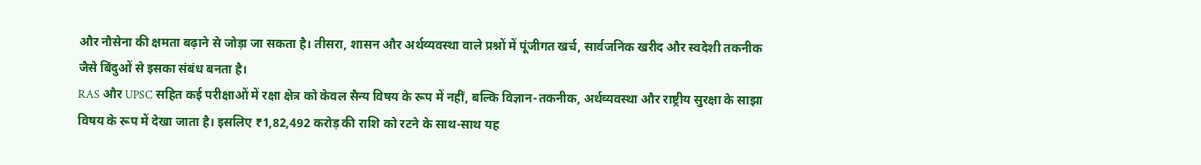और नौसेना की क्षमता बढ़ाने से जोड़ा जा सकता है। तीसरा, शासन और अर्थव्यवस्था वाले प्रश्नों में पूंजीगत खर्च, सार्वजनिक खरीद और स्वदेशी तकनीक जैसे बिंदुओं से इसका संबंध बनता है।
RAS और UPSC सहित कई परीक्षाओं में रक्षा क्षेत्र को केवल सैन्य विषय के रूप में नहीं, बल्कि विज्ञान-तकनीक, अर्थव्यवस्था और राष्ट्रीय सुरक्षा के साझा विषय के रूप में देखा जाता है। इसलिए ₹1,82,492 करोड़ की राशि को रटने के साथ-साथ यह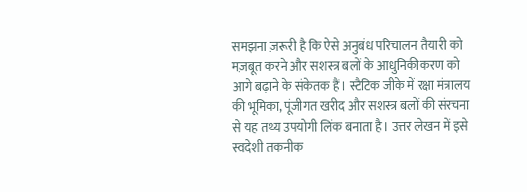समझना ज़रूरी है कि ऐसे अनुबंध परिचालन तैयारी को मज़बूत करने और सशस्त्र बलों के आधुनिकीकरण को आगे बढ़ाने के संकेतक हैं। स्टैटिक जीके में रक्षा मंत्रालय की भूमिका, पूंजीगत खरीद और सशस्त्र बलों की संरचना से यह तथ्य उपयोगी लिंक बनाता है। उत्तर लेखन में इसे स्वदेशी तकनीक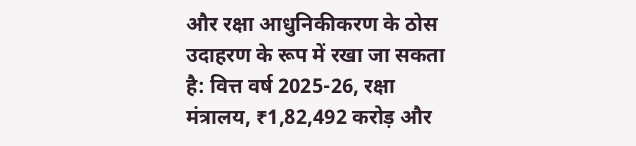और रक्षा आधुनिकीकरण के ठोस उदाहरण के रूप में रखा जा सकता है: वित्त वर्ष 2025-26, रक्षा मंत्रालय, ₹1,82,492 करोड़ और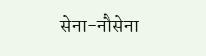सेना-नौसेना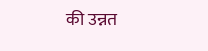की उन्नत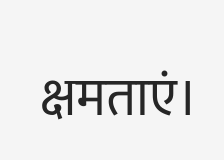क्षमताएं।